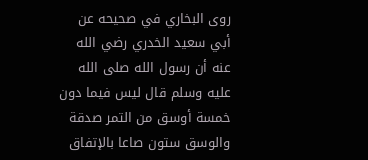روى البخاري في صحيحه عن أبي سعيد الخدري رضي الله عنه أن رسول الله صلى الله عليه وسلم قال ليس فيما دون خمسة أوسق من التمر صدقة والوسق ستون صاعا بالإتفاق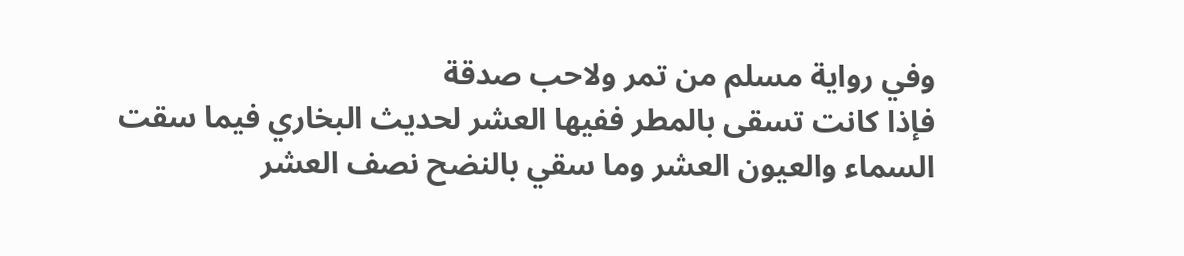وفي رواية مسلم من تمر ولاحب صدقة
فإذا كانت تسقى بالمطر ففيها العشر لحديث البخاري فيما سقت السماء والعيون العشر وما سقي بالنضح نصف العشر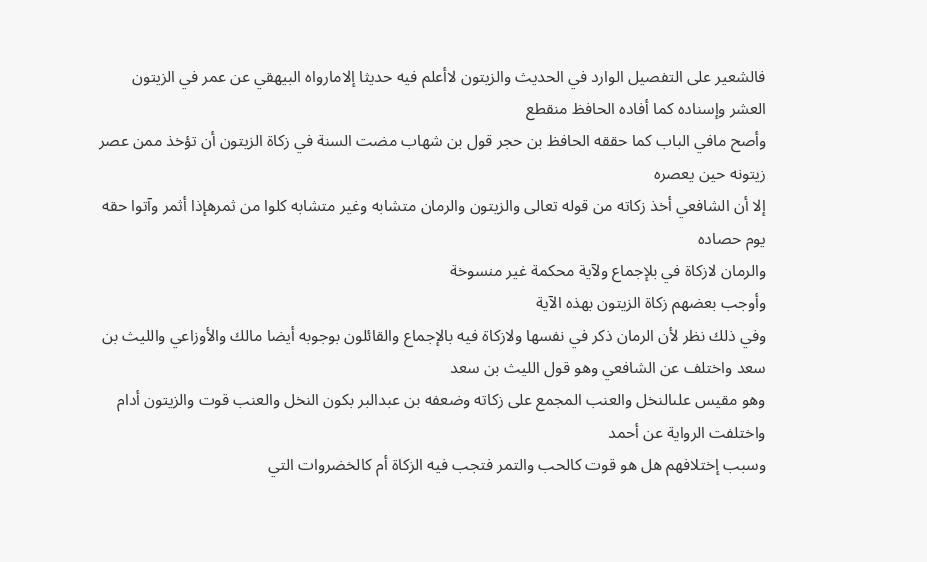فالشعير على التفصيل الوارد في الحديث والزيتون لاأعلم فيه حديثا إلامارواه البيهقي عن عمر في الزيتون العشر وإسناده كما أفاده الحافظ منقطع
وأصح مافي الباب كما حققه الحافظ بن حجر قول بن شهاب مضت السنة في زكاة الزيتون أن تؤخذ ممن عصر زيتونه حين يعصره
إلا أن الشافعي أخذ زكاته من قوله تعالى والزيتون والرمان متشابه وغير متشابه كلوا من ثمرهإذا أثمر وآتوا حقه يوم حصاده
والرمان لازكاة في بلإجماع ولآية محكمة غير منسوخة
وأوجب بعضهم زكاة الزيتون بهذه الآية
وفي ذلك نظر لأن الرمان ذكر في نفسها ولازكاة فيه بالإجماع والقائلون بوجوبه أيضا مالك والأوزاعي والليث بن سعد واختلف عن الشافعي وهو قول الليث بن سعد
وهو مقيس علىالنخل والعنب المجمع على زكاته وضعفه بن عبدالبر بكون النخل والعنب قوت والزيتون أدام واختلفت الرواية عن أحمد
وسبب إختلافهم هل هو قوت كالحب والتمر فتجب فيه الزكاة أم كالخضروات التي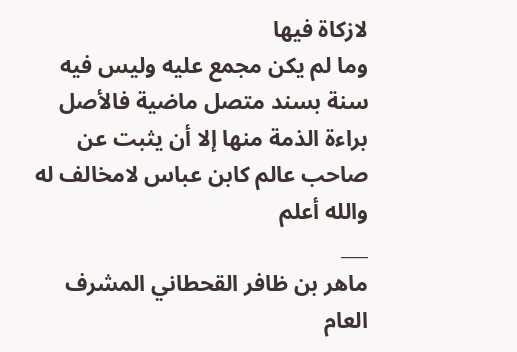لازكاة فيها
وما لم يكن مجمع عليه وليس فيه سنة بسند متصل ماضية فالأصل براءة الذمة منها إلا أن يثبت عن صاحب عالم كابن عباس لامخالف له والله أعلم
___
ماهر بن ظافر القحطاني المشرف العام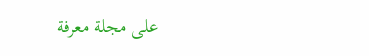على مجلة معرفة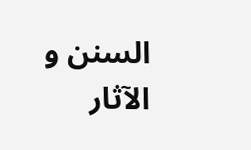السنن و الآثار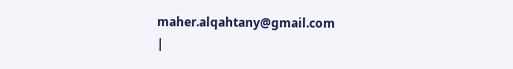maher.alqahtany@gmail.com
|